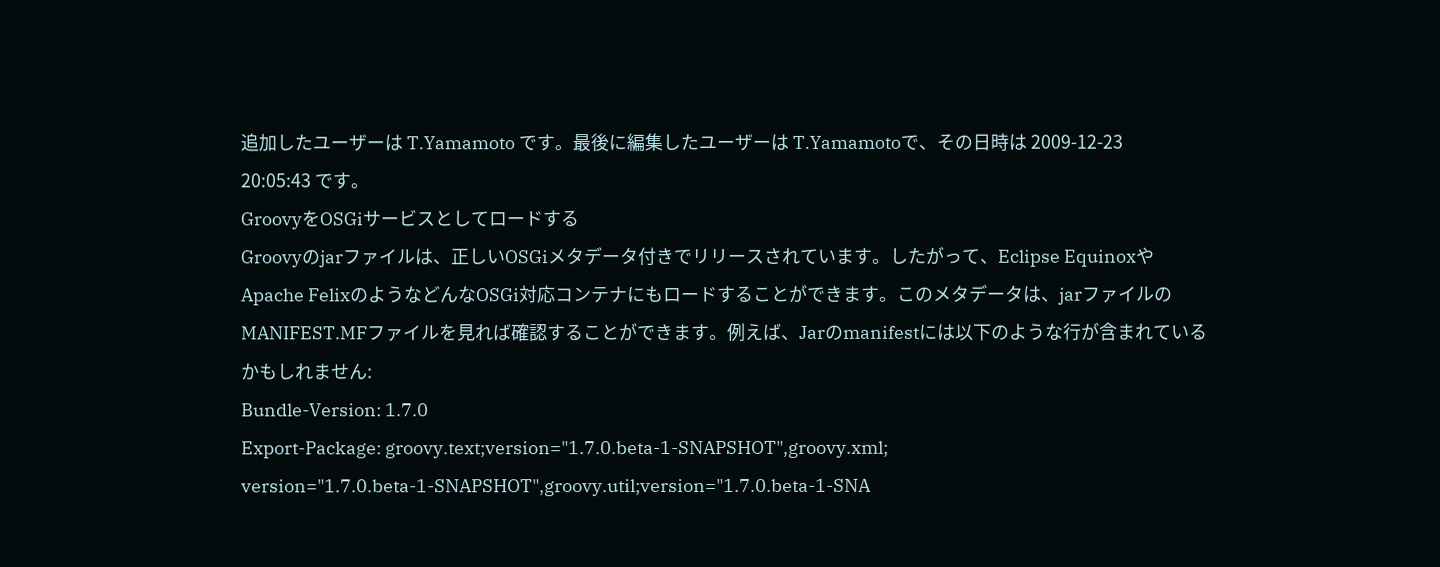追加したユーザーは T.Yamamoto です。最後に編集したユーザーは T.Yamamotoで、その日時は 2009-12-23 20:05:43 です。
GroovyをOSGiサービスとしてロードする
Groovyのjarファイルは、正しいOSGiメタデータ付きでリリースされています。したがって、Eclipse EquinoxやApache FelixのようなどんなOSGi対応コンテナにもロードすることができます。このメタデータは、jarファイルのMANIFEST.MFファイルを見れば確認することができます。例えば、Jarのmanifestには以下のような行が含まれているかもしれません:
Bundle-Version: 1.7.0
Export-Package: groovy.text;version="1.7.0.beta-1-SNAPSHOT",groovy.xml;
version="1.7.0.beta-1-SNAPSHOT",groovy.util;version="1.7.0.beta-1-SNA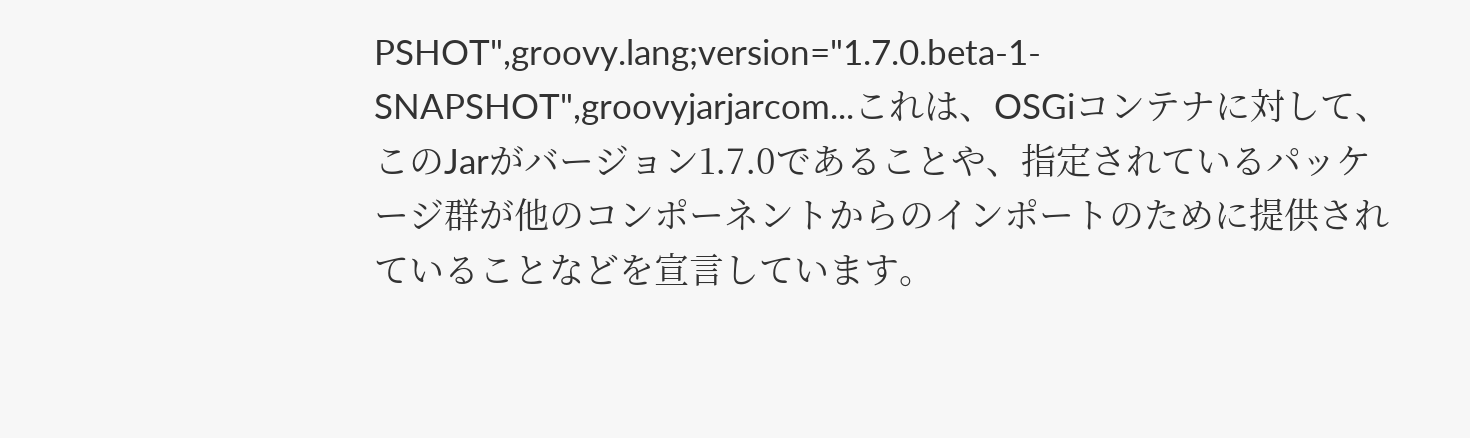PSHOT",groovy.lang;version="1.7.0.beta-1-SNAPSHOT",groovyjarjarcom...これは、OSGiコンテナに対して、このJarがバージョン1.7.0であることや、指定されているパッケージ群が他のコンポーネントからのインポートのために提供されていることなどを宣言しています。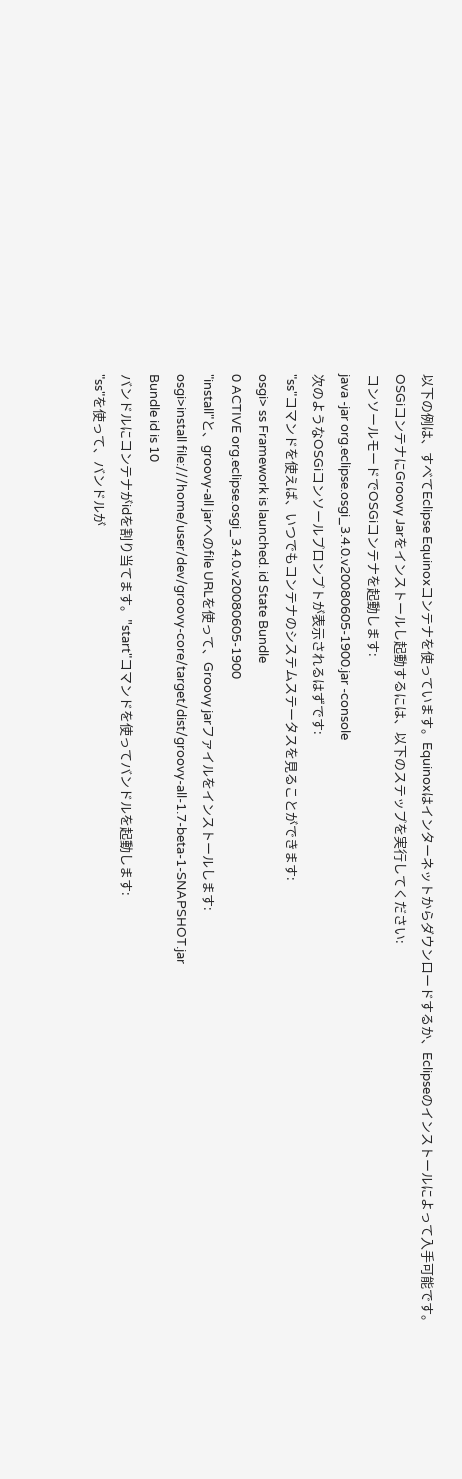以下の例は、すべてEclipse Equinoxコンテナを使っています。Equinoxはインターネットからダウンロードするか、Eclipseのインストールによって入手可能です。
OSGiコンテナにGroovy Jarをインストールし起動するには、以下のステップを実行してください:
コンソールモードでOSGiコンテナを起動します:
java -jar org.eclipse.osgi_3.4.0.v20080605-1900.jar -console
次のようなOSGiコンソールプロンプトが表示されるはずです:
"ss"コマンドを使えば、いつでもコンテナのシステムステータスを見ることができます:
osgi> ss Framework is launched. id State Bundle
0 ACTIVE org.eclipse.osgi_3.4.0.v20080605-1900
"install"と、groovy-all jarへのfile URLを使って、Groovy jarファイルをインストールします:
osgi>install file:///home/user/dev/groovy-core/target/dist/groovy-all-1.7-beta-1-SNAPSHOT.jar
Bundle id is 10
バンドルにコンテナがidを割り当てます。"start"コマンドを使ってバンドルを起動します:
"ss"を使って、バンドルが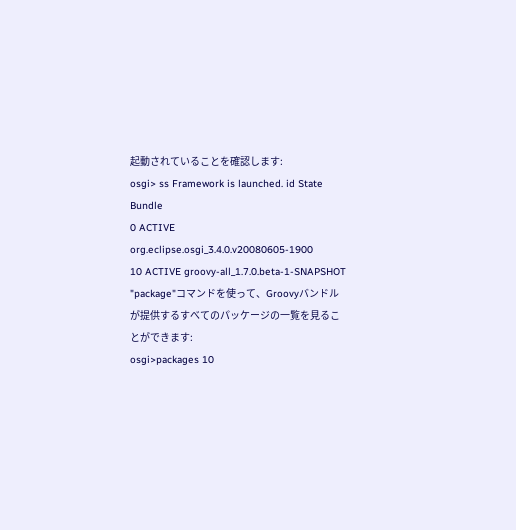起動されていることを確認します:
osgi> ss Framework is launched. id State Bundle
0 ACTIVE org.eclipse.osgi_3.4.0.v20080605-1900
10 ACTIVE groovy-all_1.7.0.beta-1-SNAPSHOT
"package"コマンドを使って、Groovyバンドルが提供するすべてのパッケージの一覧を見ることができます:
osgi>packages 10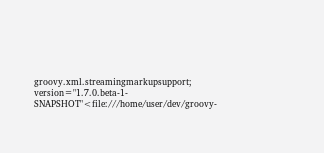groovy.xml.streamingmarkupsupport; version="1.7.0.beta-1-SNAPSHOT"<file:///home/user/dev/groovy-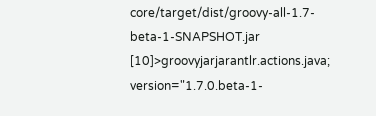core/target/dist/groovy-all-1.7-beta-1-SNAPSHOT.jar [10]>groovyjarjarantlr.actions.java; version="1.7.0.beta-1-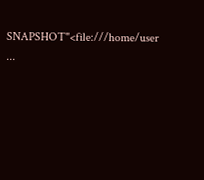SNAPSHOT"<file:///home/user
...